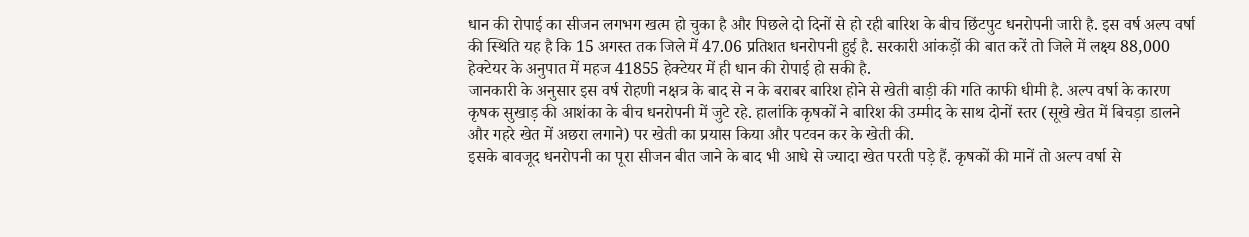धान की रोपाई का सीजन लगभग खत्म हो चुका है और पिछले दो दिनों से हो रही बारिश के बीच छिंटपुट धनरोपनी जारी है. इस वर्ष अल्प वर्षा की स्थिति यह है कि 15 अगस्त तक जिले में 47.06 प्रतिशत धनरोपनी हुई है. सरकारी आंकड़ों की बात करें तो जिले में लक्ष्य 88,000 हेक्टेयर के अनुपात में महज 41855 हेक्टेयर में ही धान की रोपाई हो सकी है.
जानकारी के अनुसार इस वर्ष रोहणी नक्षत्र के बाद से न के बराबर बारिश होने से खेती बाड़ी की गति काफी धीमी है. अल्प वर्षा के कारण कृषक सुखाड़ की आशंका के बीच धनरोपनी में जुटे रहे. हालांकि कृषकों ने बारिश की उम्मीद के साथ दोनों स्तर (सूखे खेत में बिचड़ा डालने और गहरे खेत में अछरा लगाने) पर खेती का प्रयास किया और पटवन कर के खेती की.
इसके बावजूद धनरोपनी का पूरा सीजन बीत जाने के बाद भी आधे से ज्यादा खेत परती पड़े हैं. कृषकों की मानें तो अल्प वर्षा से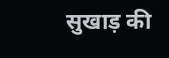सुखाड़ की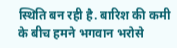स्थिति बन रही है. बारिश की कमी के बीच हमने भगवान भरोसे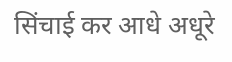सिंचाई कर आधे अधूरे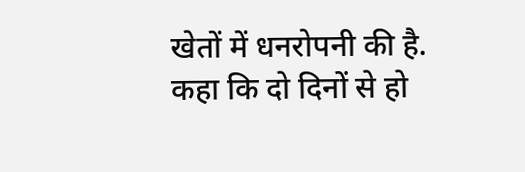खेतों में धनरोपनी की है. कहा कि दो दिनों से हो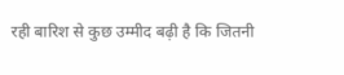रही बारिश से कुछ उम्मीद बढ़ी है कि जितनी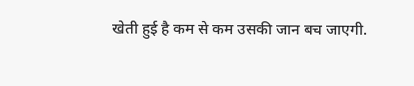खेती हुई है कम से कम उसकी जान बच जाएगी.